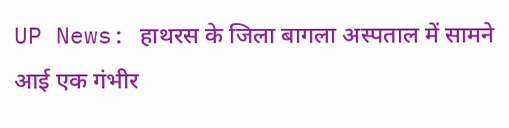UP News: हाथरस के जिला बागला अस्पताल में सामने आई एक गंभीर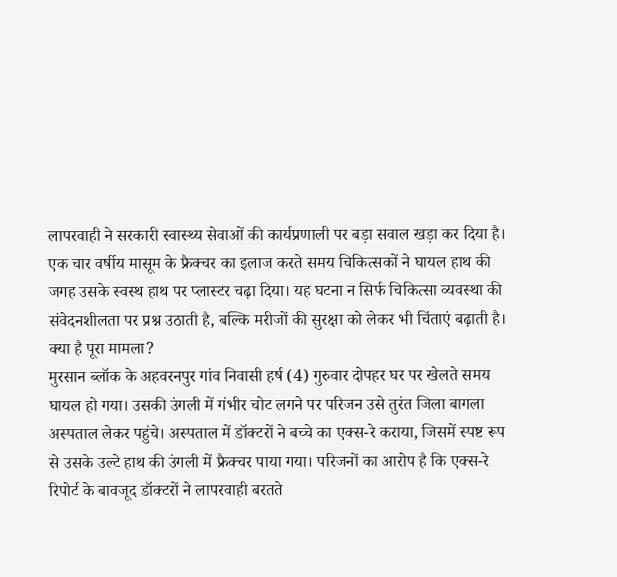लापरवाही ने सरकारी स्वास्थ्य सेवाओं की कार्यप्रणाली पर बड़ा सवाल खड़ा कर दिया है। एक चार वर्षीय मासूम के फ्रैक्चर का इलाज करते समय चिकित्सकों ने घायल हाथ की जगह उसके स्वस्थ हाथ पर प्लास्टर चढ़ा दिया। यह घटना न सिर्फ चिकित्सा व्यवस्था की संवेदनशीलता पर प्रश्न उठाती है, बल्कि मरीजों की सुरक्षा को लेकर भी चिंताएं बढ़ाती है।
क्या है पूरा मामला?
मुरसान ब्लॉक के अहवरनपुर गांव निवासी हर्ष (4) गुरुवार दोपहर घर पर खेलते समय घायल हो गया। उसकी उंगली में गंभीर चोट लगने पर परिजन उसे तुरंत जिला बागला अस्पताल लेकर पहुंचे। अस्पताल में डॉक्टरों ने बच्चे का एक्स-रे कराया, जिसमें स्पष्ट रूप से उसके उल्टे हाथ की उंगली में फ्रैक्चर पाया गया। परिजनों का आरोप है कि एक्स-रे रिपोर्ट के बावजूद डॉक्टरों ने लापरवाही बरतते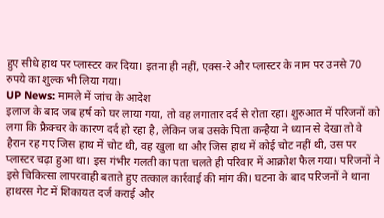हुए सीधे हाथ पर प्लास्टर कर दिया। इतना ही नहीं, एक्स-रे और प्लास्टर के नाम पर उनसे 70 रुपये का शुल्क भी लिया गया।
UP News: मामले में जांच के आदेश
इलाज के बाद जब हर्ष को घर लाया गया, तो वह लगातार दर्द से रोता रहा। शुरुआत में परिजनों को लगा कि फ्रैक्चर के कारण दर्द हो रहा है, लेकिन जब उसके पिता कन्हैया ने ध्यान से देखा तो वे हैरान रह गए जिस हाथ में चोट थी, वह खुला था और जिस हाथ में कोई चोट नहीं थी, उस पर प्लास्टर चढ़ा हुआ था। इस गंभीर गलती का पता चलते ही परिवार में आक्रोश फैल गया। परिजनों ने इसे चिकित्सा लापरवाही बताते हुए तत्काल कार्रवाई की मांग की। घटना के बाद परिजनों ने थाना हाथरस गेट में शिकायत दर्ज कराई और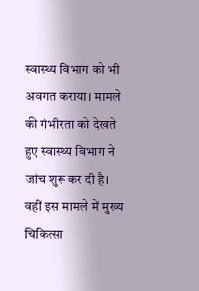स्वास्थ्य विभाग को भी अवगत कराया। मामले की गंभीरता को देखते हुए स्वास्थ्य विभाग ने जांच शुरू कर दी है। वहीं इस मामले में मुख्य चिकित्सा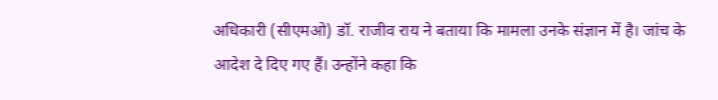अधिकारी (सीएमओ) डॉ. राजीव राय ने बताया कि मामला उनके संज्ञान में है। जांच के आदेश दे दिए गए हैं। उन्होंने कहा कि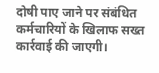दोषी पाए जाने पर संबंधित कर्मचारियों के खिलाफ सख्त कार्रवाई की जाएगी।